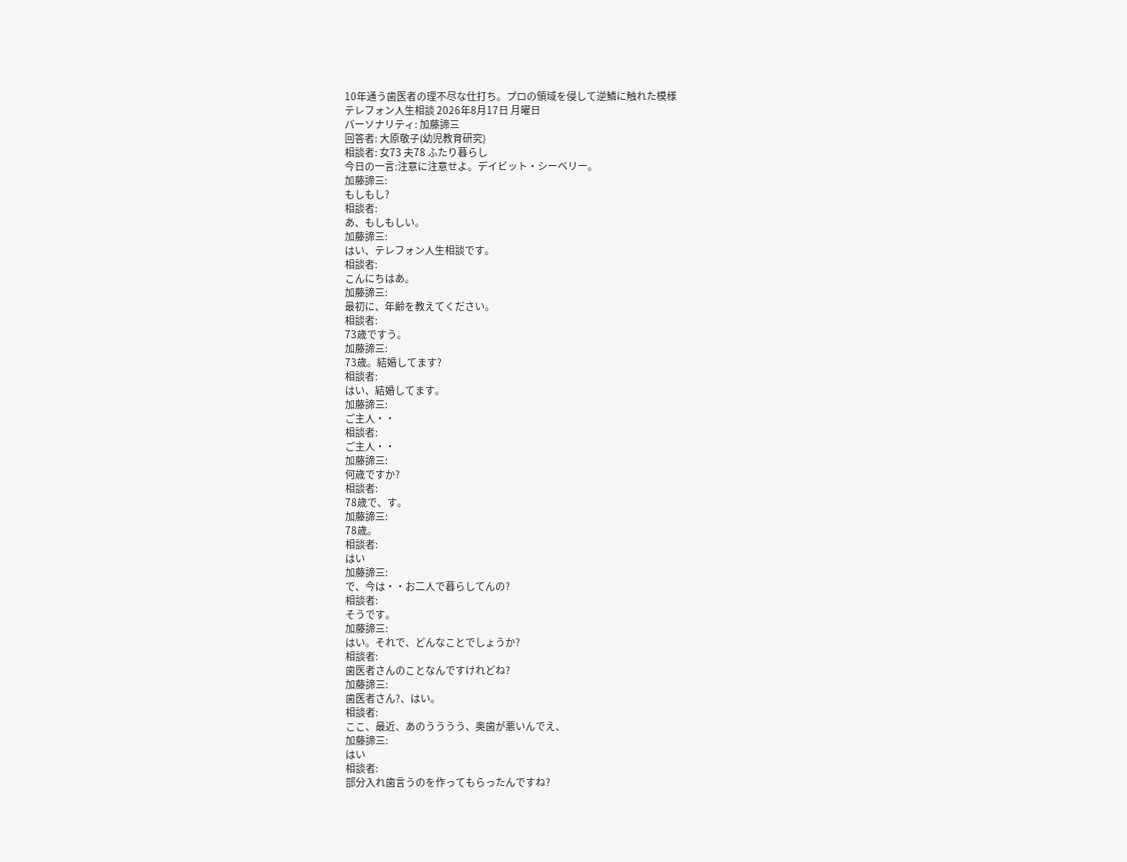10年通う歯医者の理不尽な仕打ち。プロの領域を侵して逆鱗に触れた模様
テレフォン人生相談 2026年8月17日 月曜日
パーソナリティ: 加藤諦三
回答者: 大原敬子(幼児教育研究)
相談者: 女73 夫78 ふたり暮らし
今日の一言:注意に注意せよ。デイビット・シーベリー。
加藤諦三:
もしもし?
相談者:
あ、もしもしい。
加藤諦三:
はい、テレフォン人生相談です。
相談者:
こんにちはあ。
加藤諦三:
最初に、年齢を教えてください。
相談者:
73歳ですう。
加藤諦三:
73歳。結婚してます?
相談者:
はい、結婚してます。
加藤諦三:
ご主人・・
相談者:
ご主人・・
加藤諦三:
何歳ですか?
相談者:
78歳で、す。
加藤諦三:
78歳。
相談者:
はい
加藤諦三:
で、今は・・お二人で暮らしてんの?
相談者:
そうです。
加藤諦三:
はい。それで、どんなことでしょうか?
相談者:
歯医者さんのことなんですけれどね?
加藤諦三:
歯医者さん?、はい。
相談者:
ここ、最近、あのうううう、奥歯が悪いんでえ、
加藤諦三:
はい
相談者:
部分入れ歯言うのを作ってもらったんですね?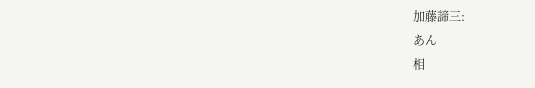加藤諦三:
あん
相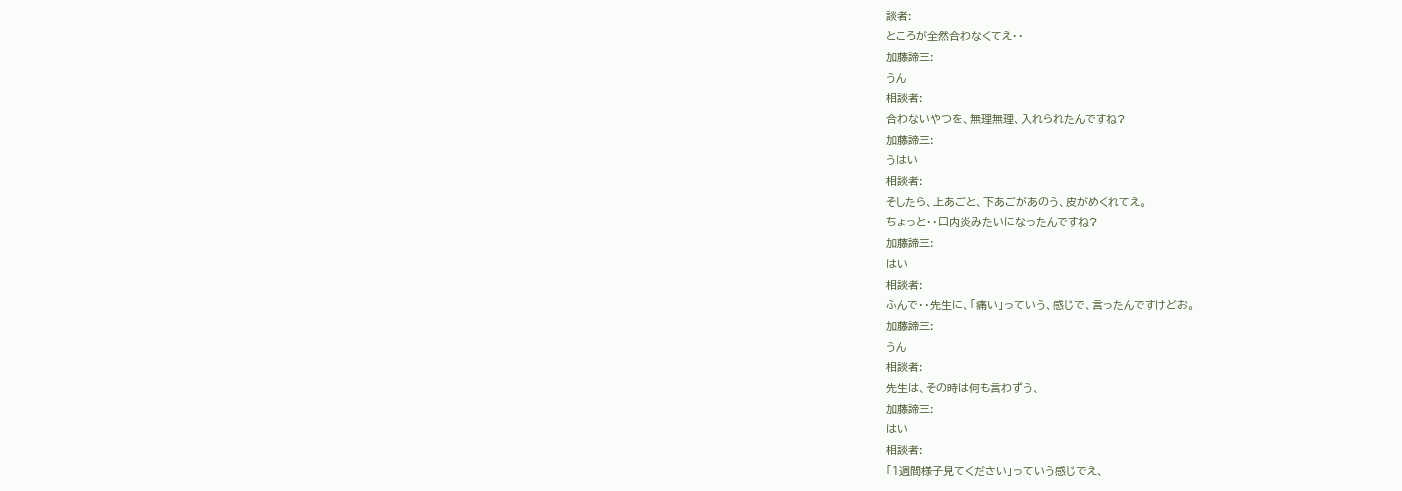談者:
ところが全然合わなくてえ・・
加藤諦三:
うん
相談者:
合わないやつを、無理無理、入れられたんですね?
加藤諦三:
うはい
相談者:
そしたら、上あごと、下あごがあのう、皮がめくれてえ。
ちょっと・・口内炎みたいになったんですね?
加藤諦三:
はい
相談者:
ふんで・・先生に、「痛い」っていう、感じで、言ったんですけどお。
加藤諦三:
うん
相談者:
先生は、その時は何も言わずう、
加藤諦三:
はい
相談者:
「1週間様子見てください」っていう感じでえ、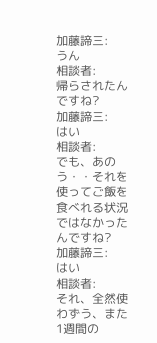加藤諦三:
うん
相談者:
帰らされたんですね?
加藤諦三:
はい
相談者:
でも、あのう・・それを使ってご飯を食べれる状況ではなかったんですね?
加藤諦三:
はい
相談者:
それ、全然使わずう、また1週間の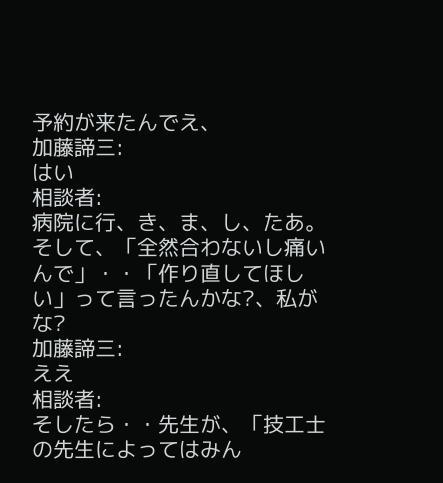予約が来たんでえ、
加藤諦三:
はい
相談者:
病院に行、き、ま、し、たあ。
そして、「全然合わないし痛いんで」・・「作り直してほしい」って言ったんかな?、私がな?
加藤諦三:
ええ
相談者:
そしたら・・先生が、「技工士の先生によってはみん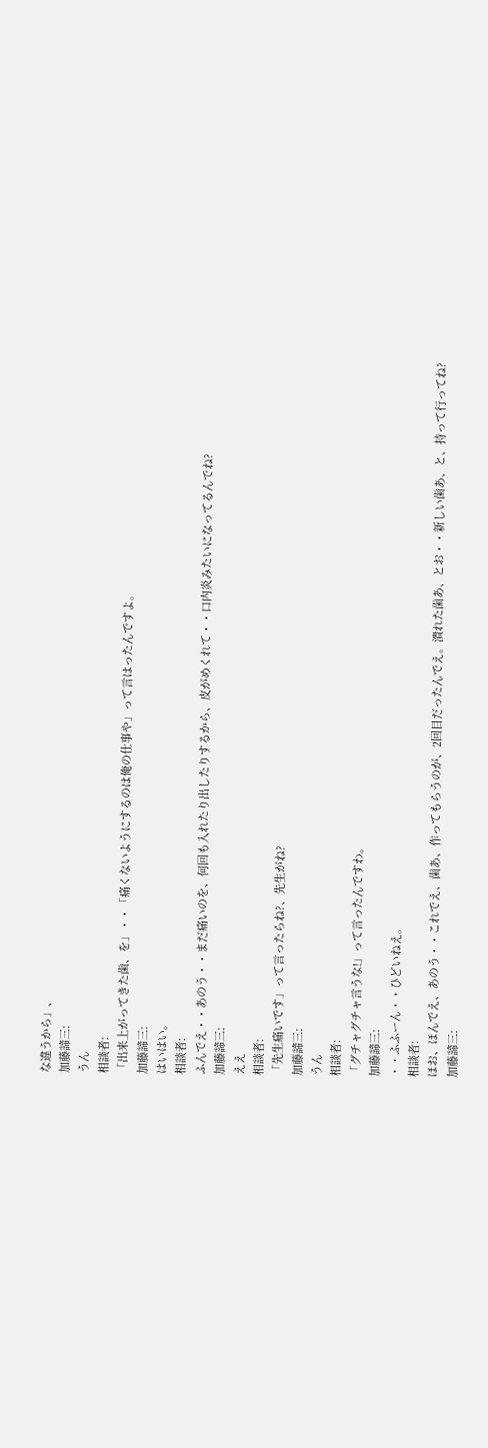な違うから」、
加藤諦三:
うん
相談者:
「出来上がってきた歯、を」・・「痛くないようにするのは俺の仕事や」って言はったんですよ。
加藤諦三:
はいはい。
相談者:
ふんでえ・・あのう・・まだ痛いのを、何回も入れたり出したりするから、皮がめくれて・・口内炎みたいになってるんでね?
加藤諦三:
ええ
相談者:
「先生痛いです」って言ったらね?、先生がね?
加藤諦三:
うん
相談者:
「グチャグチャ言うな!」って言ったんですわ。
加藤諦三:
・・ふふーん・・ひどいねえ。
相談者:
ほお、ほんでえ、あのう・・これでえ、歯あ、作ってもらうのが、2回目だったんでえ。潰れた歯あ、とお・・新しい歯あ、と、持って行ってね?
加藤諦三: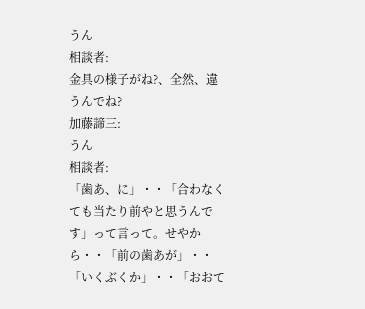うん
相談者:
金具の様子がね?、全然、違うんでね?
加藤諦三:
うん
相談者:
「歯あ、に」・・「合わなくても当たり前やと思うんです」って言って。せやから・・「前の歯あが」・・「いくぶくか」・・「おおて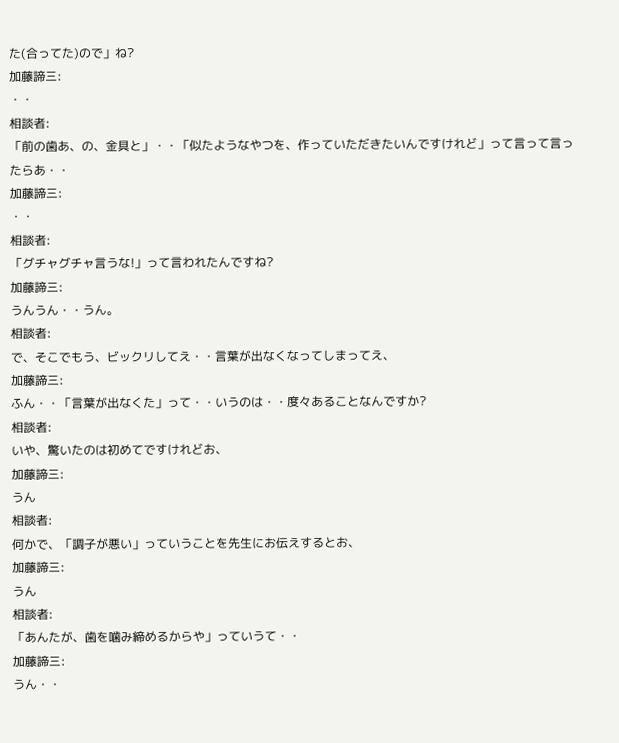た(合ってた)ので」ね?
加藤諦三:
・・
相談者:
「前の歯あ、の、金具と」・・「似たようなやつを、作っていただきたいんですけれど」って言って言ったらあ・・
加藤諦三:
・・
相談者:
「グチャグチャ言うな!」って言われたんですね?
加藤諦三:
うんうん・・うん。
相談者:
で、そこでもう、ビックリしてえ・・言葉が出なくなってしまってえ、
加藤諦三:
ふん・・「言葉が出なくた」って・・いうのは・・度々あることなんですか?
相談者:
いや、驚いたのは初めてですけれどお、
加藤諦三:
うん
相談者:
何かで、「調子が悪い」っていうことを先生にお伝えするとお、
加藤諦三:
うん
相談者:
「あんたが、歯を噛み締めるからや」っていうて・・
加藤諦三:
うん・・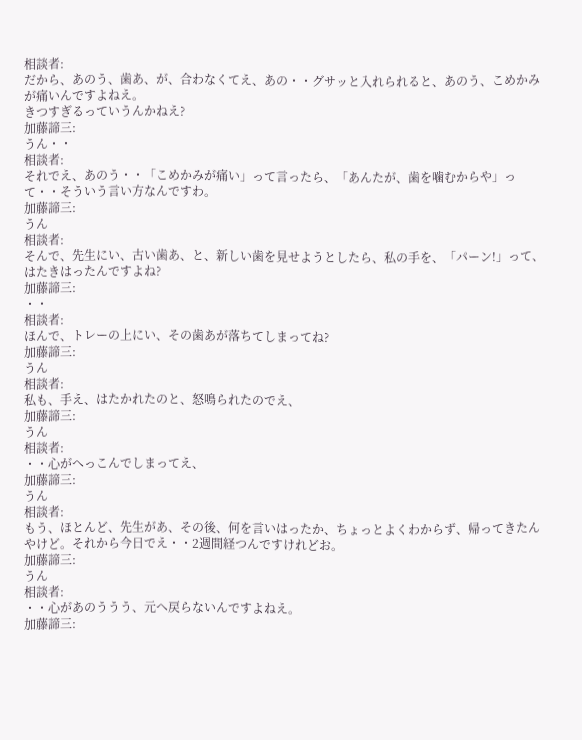相談者:
だから、あのう、歯あ、が、合わなくてえ、あの・・グサッと入れられると、あのう、こめかみが痛いんですよねえ。
きつすぎるっていうんかねえ?
加藤諦三:
うん・・
相談者:
それでえ、あのう・・「こめかみが痛い」って言ったら、「あんたが、歯を噛むからや」って・・そういう言い方なんですわ。
加藤諦三:
うん
相談者:
そんで、先生にい、古い歯あ、と、新しい歯を見せようとしたら、私の手を、「パーン!」って、はたきはったんですよね?
加藤諦三:
・・
相談者:
ほんで、トレーの上にい、その歯あが落ちてしまってね?
加藤諦三:
うん
相談者:
私も、手え、はたかれたのと、怒鳴られたのでえ、
加藤諦三:
うん
相談者:
・・心がへっこんでしまってえ、
加藤諦三:
うん
相談者:
もう、ほとんど、先生があ、その後、何を言いはったか、ちょっとよくわからず、帰ってきたんやけど。それから今日でえ・・2週間経つんですけれどお。
加藤諦三:
うん
相談者:
・・心があのううう、元へ戻らないんですよねえ。
加藤諦三: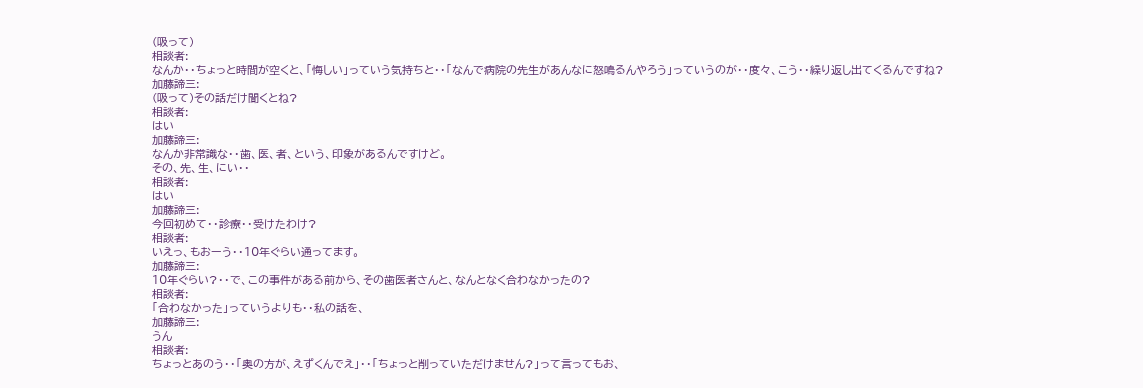(吸って)
相談者:
なんか・・ちょっと時間が空くと、「悔しい」っていう気持ちと・・「なんで病院の先生があんなに怒鳴るんやろう」っていうのが・・度々、こう・・繰り返し出てくるんですね?
加藤諦三:
(吸って)その話だけ聞くとね?
相談者:
はい
加藤諦三:
なんか非常識な・・歯、医、者、という、印象があるんですけど。
その、先、生、にい・・
相談者:
はい
加藤諦三:
今回初めて・・診療・・受けたわけ?
相談者:
いえっ、もおーう・・10年ぐらい通ってます。
加藤諦三:
10年ぐらい?・・で、この事件がある前から、その歯医者さんと、なんとなく合わなかったの?
相談者:
「合わなかった」っていうよりも・・私の話を、
加藤諦三:
うん
相談者:
ちょっとあのう・・「奥の方が、えずくんでえ」・・「ちょっと削っていただけません?」って言ってもお、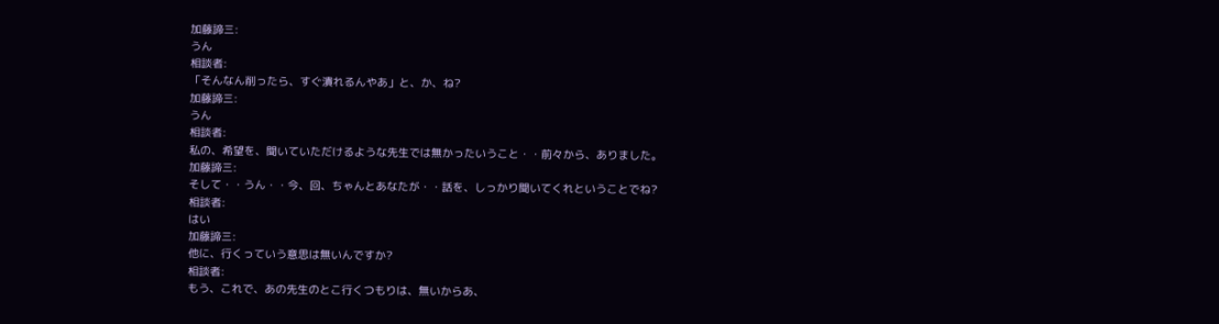加藤諦三:
うん
相談者:
「そんなん削ったら、すぐ潰れるんやあ」と、か、ね?
加藤諦三:
うん
相談者:
私の、希望を、聞いていただけるような先生では無かったいうこと・・前々から、ありました。
加藤諦三:
そして・・うん・・今、回、ちゃんとあなたが・・話を、しっかり聞いてくれということでね?
相談者:
はい
加藤諦三:
他に、行くっていう意思は無いんですか?
相談者:
もう、これで、あの先生のとこ行くつもりは、無いからあ、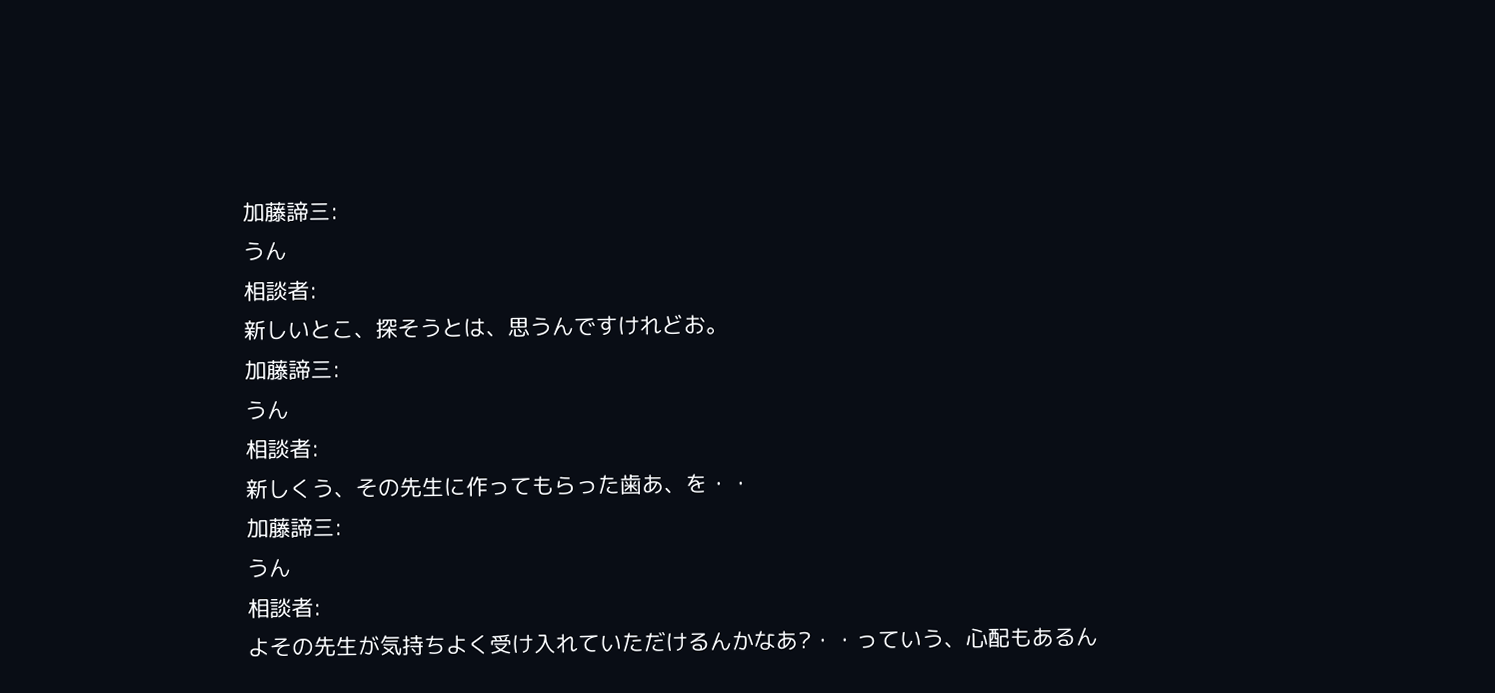加藤諦三:
うん
相談者:
新しいとこ、探そうとは、思うんですけれどお。
加藤諦三:
うん
相談者:
新しくう、その先生に作ってもらった歯あ、を・・
加藤諦三:
うん
相談者:
よその先生が気持ちよく受け入れていただけるんかなあ?・・っていう、心配もあるん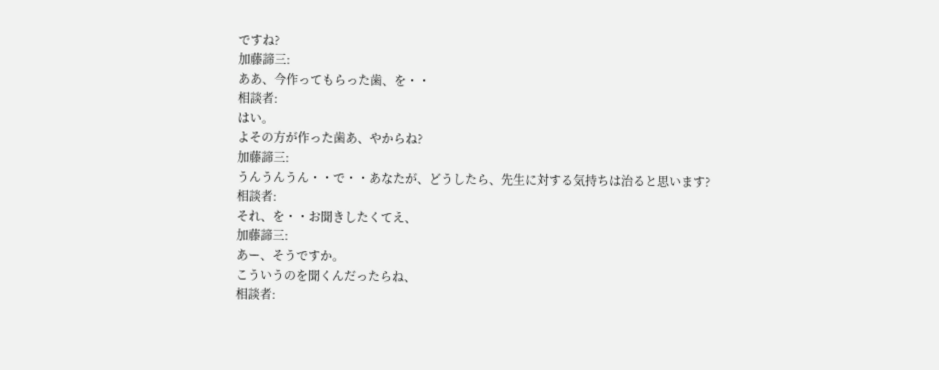ですね?
加藤諦三:
ああ、今作ってもらった歯、を・・
相談者:
はい。
よその方が作った歯あ、やからね?
加藤諦三:
うんうんうん・・で・・あなたが、どうしたら、先生に対する気持ちは治ると思います?
相談者:
それ、を・・お聞きしたくてえ、
加藤諦三:
あー、そうですか。
こういうのを聞くんだったらね、
相談者: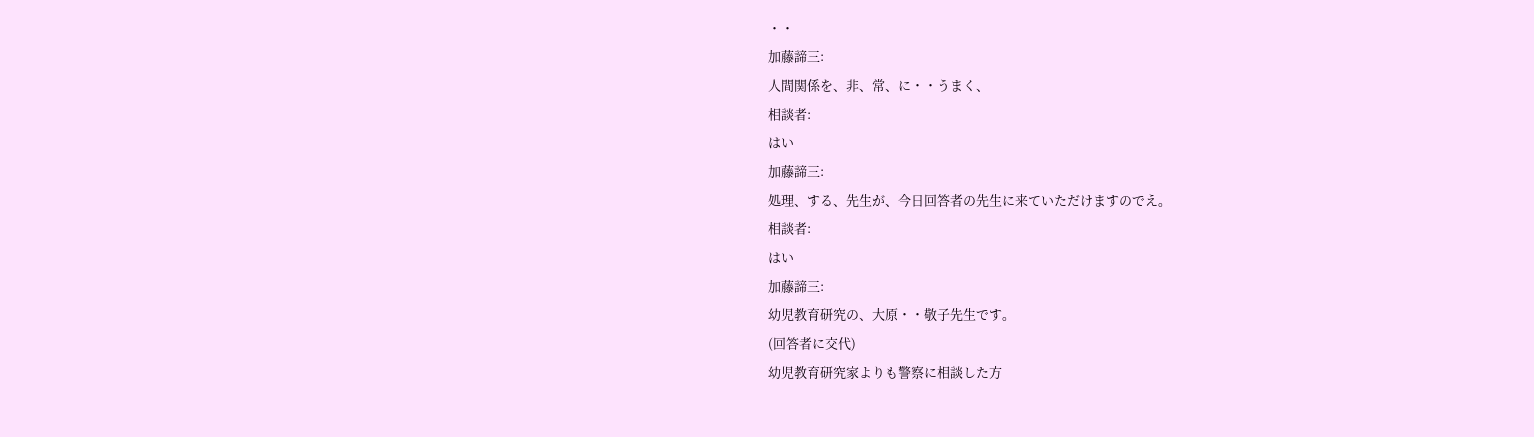・・
加藤諦三:
人間関係を、非、常、に・・うまく、
相談者:
はい
加藤諦三:
処理、する、先生が、今日回答者の先生に来ていただけますのでえ。
相談者:
はい
加藤諦三:
幼児教育研究の、大原・・敬子先生です。
(回答者に交代)
幼児教育研究家よりも警察に相談した方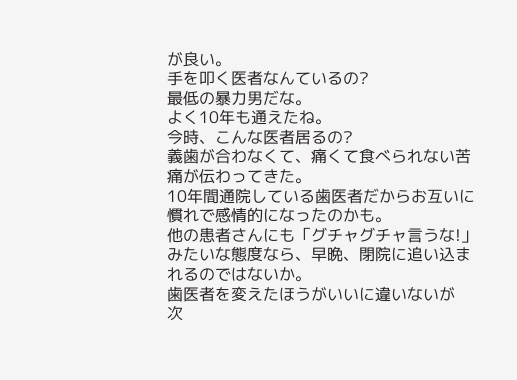が良い。
手を叩く医者なんているの?
最低の暴力男だな。
よく10年も通えたね。
今時、こんな医者居るの?
義歯が合わなくて、痛くて食べられない苦痛が伝わってきた。
10年間通院している歯医者だからお互いに慣れで感情的になったのかも。
他の患者さんにも「グチャグチャ言うな!」みたいな態度なら、早晩、閉院に追い込まれるのではないか。
歯医者を変えたほうがいいに違いないが
次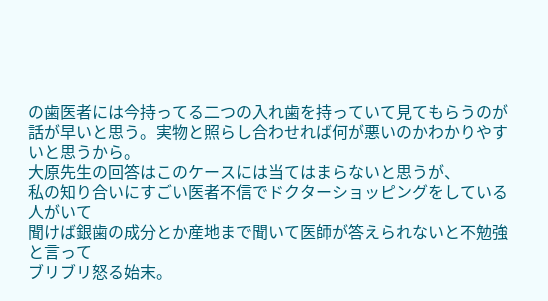の歯医者には今持ってる二つの入れ歯を持っていて見てもらうのが話が早いと思う。実物と照らし合わせれば何が悪いのかわかりやすいと思うから。
大原先生の回答はこのケースには当てはまらないと思うが、
私の知り合いにすごい医者不信でドクターショッピングをしている人がいて
聞けば銀歯の成分とか産地まで聞いて医師が答えられないと不勉強と言って
ブリブリ怒る始末。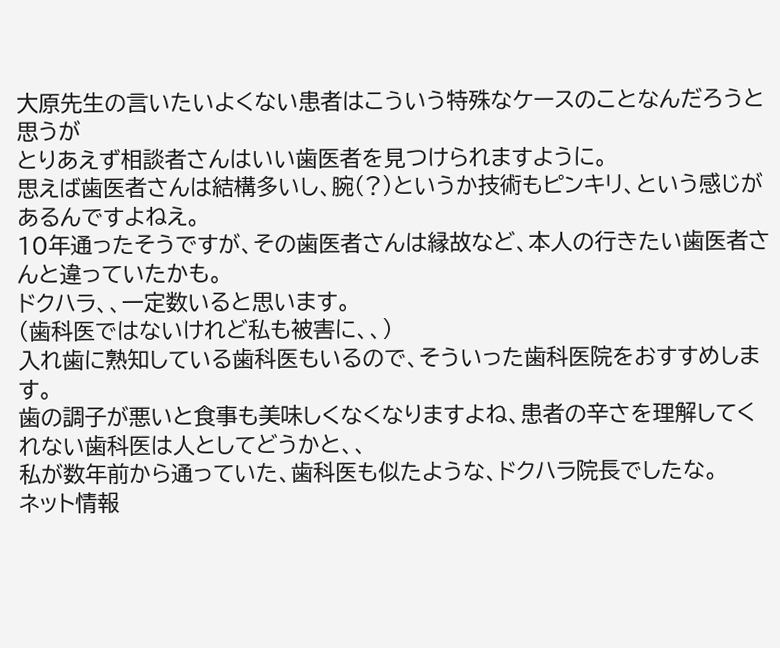大原先生の言いたいよくない患者はこういう特殊なケースのことなんだろうと思うが
とりあえず相談者さんはいい歯医者を見つけられますように。
思えば歯医者さんは結構多いし、腕(?)というか技術もピンキリ、という感じがあるんですよねえ。
10年通ったそうですが、その歯医者さんは縁故など、本人の行きたい歯医者さんと違っていたかも。
ドクハラ、、一定数いると思います。
(歯科医ではないけれど私も被害に、、)
入れ歯に熟知している歯科医もいるので、そういった歯科医院をおすすめします。
歯の調子が悪いと食事も美味しくなくなりますよね、患者の辛さを理解してくれない歯科医は人としてどうかと、、
私が数年前から通っていた、歯科医も似たような、ドクハラ院長でしたな。
ネット情報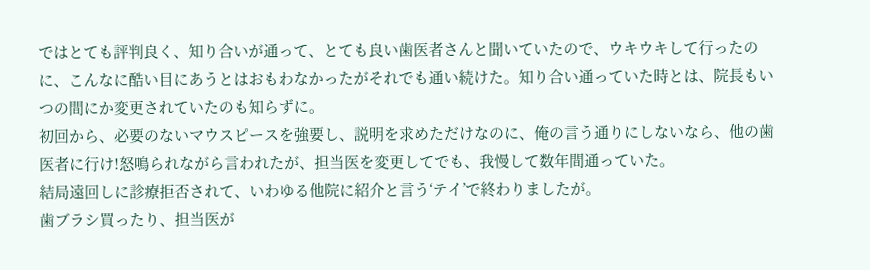ではとても評判良く、知り合いが通って、とても良い歯医者さんと聞いていたので、ウキウキして行ったのに、こんなに酷い目にあうとはおもわなかったがそれでも通い続けた。知り合い通っていた時とは、院長もいつの間にか変更されていたのも知らずに。
初回から、必要のないマウスピースを強要し、説明を求めただけなのに、俺の言う通りにしないなら、他の歯医者に行け!怒鳴られながら言われたが、担当医を変更してでも、我慢して数年間通っていた。
結局遠回しに診療拒否されて、いわゆる他院に紹介と言う‘テイ’で終わりましたが。
歯ブラシ買ったり、担当医が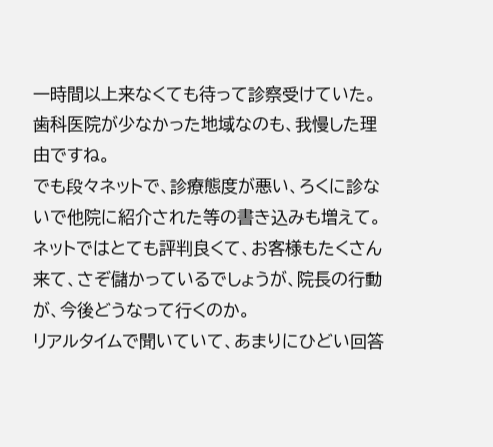一時間以上来なくても待って診察受けていた。
歯科医院が少なかった地域なのも、我慢した理由ですね。
でも段々ネットで、診療態度が悪い、ろくに診ないで他院に紹介された等の書き込みも増えて。
ネットではとても評判良くて、お客様もたくさん来て、さぞ儲かっているでしょうが、院長の行動が、今後どうなって行くのか。
リアルタイムで聞いていて、あまりにひどい回答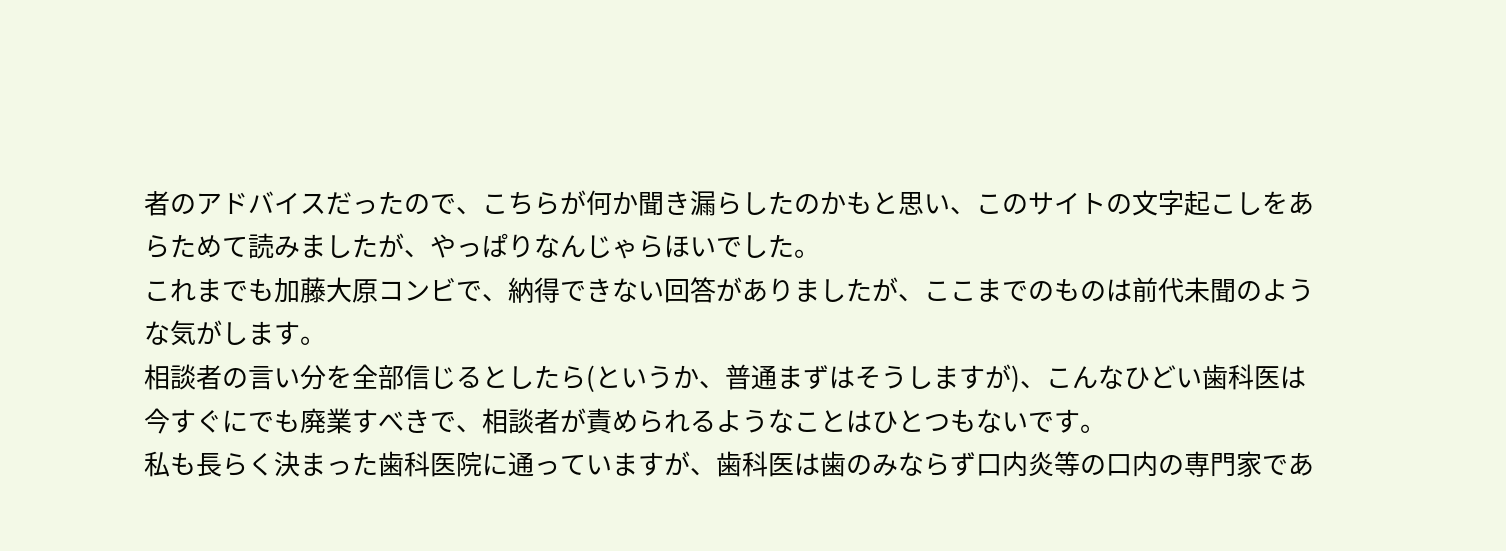者のアドバイスだったので、こちらが何か聞き漏らしたのかもと思い、このサイトの文字起こしをあらためて読みましたが、やっぱりなんじゃらほいでした。
これまでも加藤大原コンビで、納得できない回答がありましたが、ここまでのものは前代未聞のような気がします。
相談者の言い分を全部信じるとしたら(というか、普通まずはそうしますが)、こんなひどい歯科医は今すぐにでも廃業すべきで、相談者が責められるようなことはひとつもないです。
私も長らく決まった歯科医院に通っていますが、歯科医は歯のみならず口内炎等の口内の専門家であ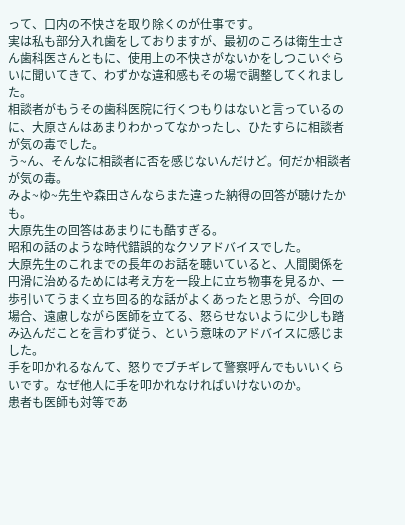って、口内の不快さを取り除くのが仕事です。
実は私も部分入れ歯をしておりますが、最初のころは衛生士さん歯科医さんともに、使用上の不快さがないかをしつこいぐらいに聞いてきて、わずかな違和感もその場で調整してくれました。
相談者がもうその歯科医院に行くつもりはないと言っているのに、大原さんはあまりわかってなかったし、ひたすらに相談者が気の毒でした。
う~ん、そんなに相談者に否を感じないんだけど。何だか相談者が気の毒。
みよ~ゆ~先生や森田さんならまた違った納得の回答が聴けたかも。
大原先生の回答はあまりにも酷すぎる。
昭和の話のような時代錯誤的なクソアドバイスでした。
大原先生のこれまでの長年のお話を聴いていると、人間関係を円滑に治めるためには考え方を一段上に立ち物事を見るか、一歩引いてうまく立ち回る的な話がよくあったと思うが、今回の場合、遠慮しながら医師を立てる、怒らせないように少しも踏み込んだことを言わず従う、という意味のアドバイスに感じました。
手を叩かれるなんて、怒りでブチギレて警察呼んでもいいくらいです。なぜ他人に手を叩かれなければいけないのか。
患者も医師も対等であ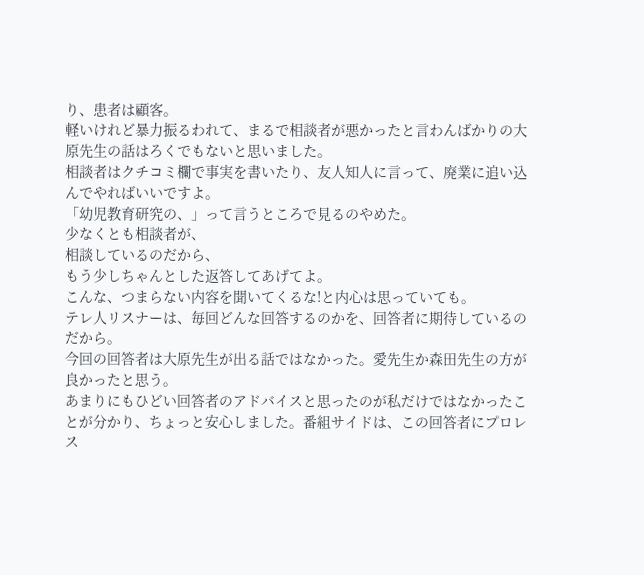り、患者は顧客。
軽いけれど暴力振るわれて、まるで相談者が悪かったと言わんばかりの大原先生の話はろくでもないと思いました。
相談者はクチコミ欄で事実を書いたり、友人知人に言って、廃業に追い込んでやればいいですよ。
「幼児教育研究の、」って言うところで見るのやめた。
少なくとも相談者が、
相談しているのだから、
もう少しちゃんとした返答してあげてよ。
こんな、つまらない内容を聞いてくるな!と内心は思っていても。
テレ人リスナーは、毎回どんな回答するのかを、回答者に期待しているのだから。
今回の回答者は大原先生が出る話ではなかった。愛先生か森田先生の方が良かったと思う。
あまりにもひどい回答者のアドバイスと思ったのが私だけではなかったことが分かり、ちょっと安心しました。番組サイドは、この回答者にプロレス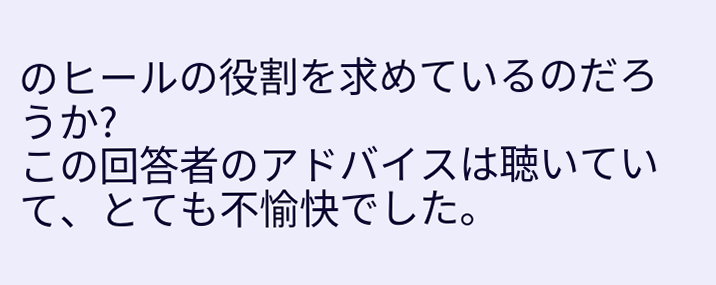のヒールの役割を求めているのだろうか?
この回答者のアドバイスは聴いていて、とても不愉快でした。